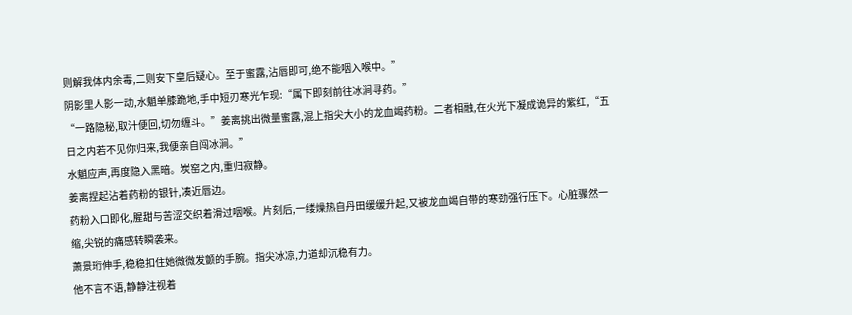则解我体内余毒,二则安下皇后疑心。至于蜜露,沾唇即可,绝不能咽入喉中。”
阴影里人影一动,水魈单膝跪地,手中短刃寒光乍现:“属下即刻前往冰涧寻药。”
“一路隐秘,取汁便回,切勿缠斗。”姜离挑出微量蜜露,混上指尖大小的龙血竭药粉。二者相融,在火光下凝成诡异的紫红,“五日之内若不见你归来,我便亲自闯冰涧。”
水魈应声,再度隐入黑暗。炭窑之内,重归寂静。
姜离捏起沾着药粉的银针,凑近唇边。
药粉入口即化,腥甜与苦涩交织着滑过咽喉。片刻后,一缕燥热自丹田缓缓升起,又被龙血竭自带的寒劲强行压下。心脏骤然一缩,尖锐的痛感转瞬袭来。
萧景珩伸手,稳稳扣住她微微发颤的手腕。指尖冰凉,力道却沉稳有力。
他不言不语,静静注视着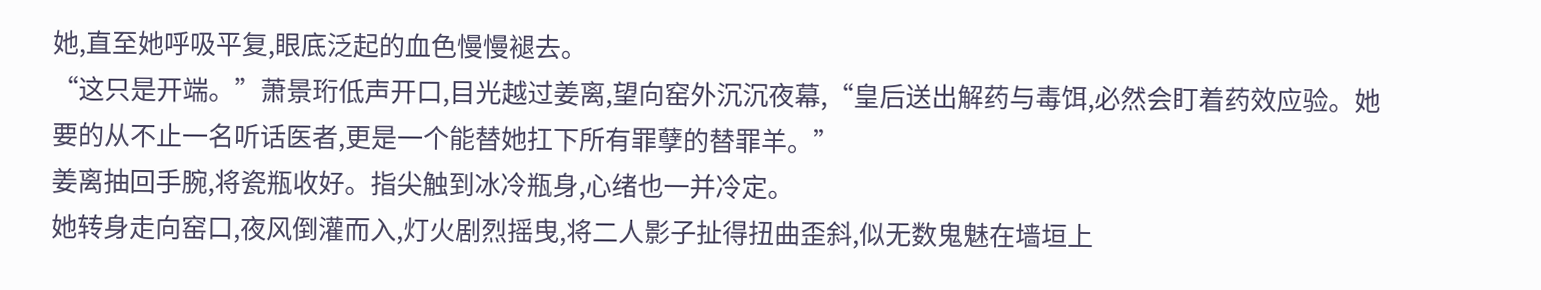她,直至她呼吸平复,眼底泛起的血色慢慢褪去。
“这只是开端。”萧景珩低声开口,目光越过姜离,望向窑外沉沉夜幕,“皇后送出解药与毒饵,必然会盯着药效应验。她要的从不止一名听话医者,更是一个能替她扛下所有罪孽的替罪羊。”
姜离抽回手腕,将瓷瓶收好。指尖触到冰冷瓶身,心绪也一并冷定。
她转身走向窑口,夜风倒灌而入,灯火剧烈摇曳,将二人影子扯得扭曲歪斜,似无数鬼魅在墙垣上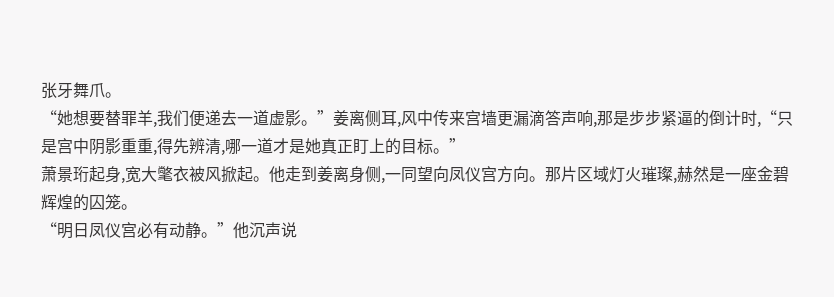张牙舞爪。
“她想要替罪羊,我们便递去一道虚影。”姜离侧耳,风中传来宫墙更漏滴答声响,那是步步紧逼的倒计时,“只是宫中阴影重重,得先辨清,哪一道才是她真正盯上的目标。”
萧景珩起身,宽大氅衣被风掀起。他走到姜离身侧,一同望向凤仪宫方向。那片区域灯火璀璨,赫然是一座金碧辉煌的囚笼。
“明日凤仪宫必有动静。”他沉声说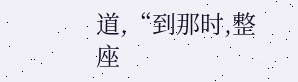道,“到那时,整座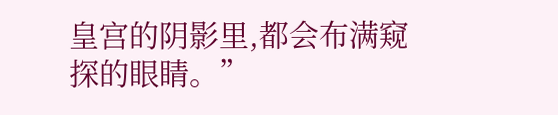皇宫的阴影里,都会布满窥探的眼睛。”